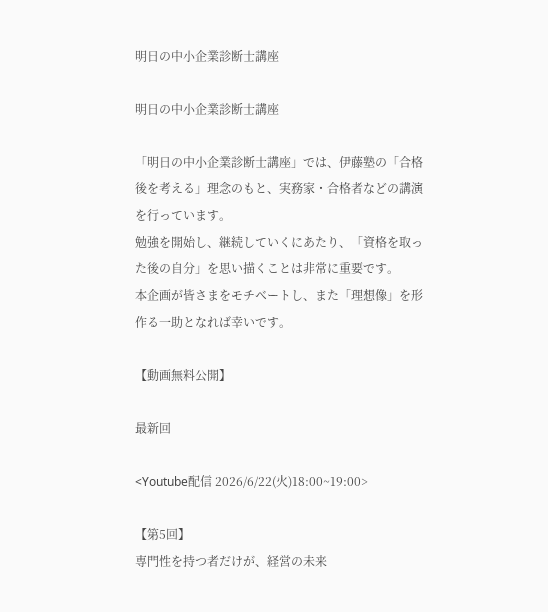明日の中小企業診断士講座

明日の中小企業診断士講座

「明日の中小企業診断士講座」では、伊藤塾の「合格後を考える」理念のもと、実務家・合格者などの講演を行っています。
勉強を開始し、継続していくにあたり、「資格を取った後の自分」を思い描くことは非常に重要です。
本企画が皆さまをモチベートし、また「理想像」を形作る一助となれば幸いです。

【動画無料公開】

最新回

<Youtube配信 2026/6/22(火)18:00~19:00>

【第5回】
専門性を持つ者だけが、経営の未来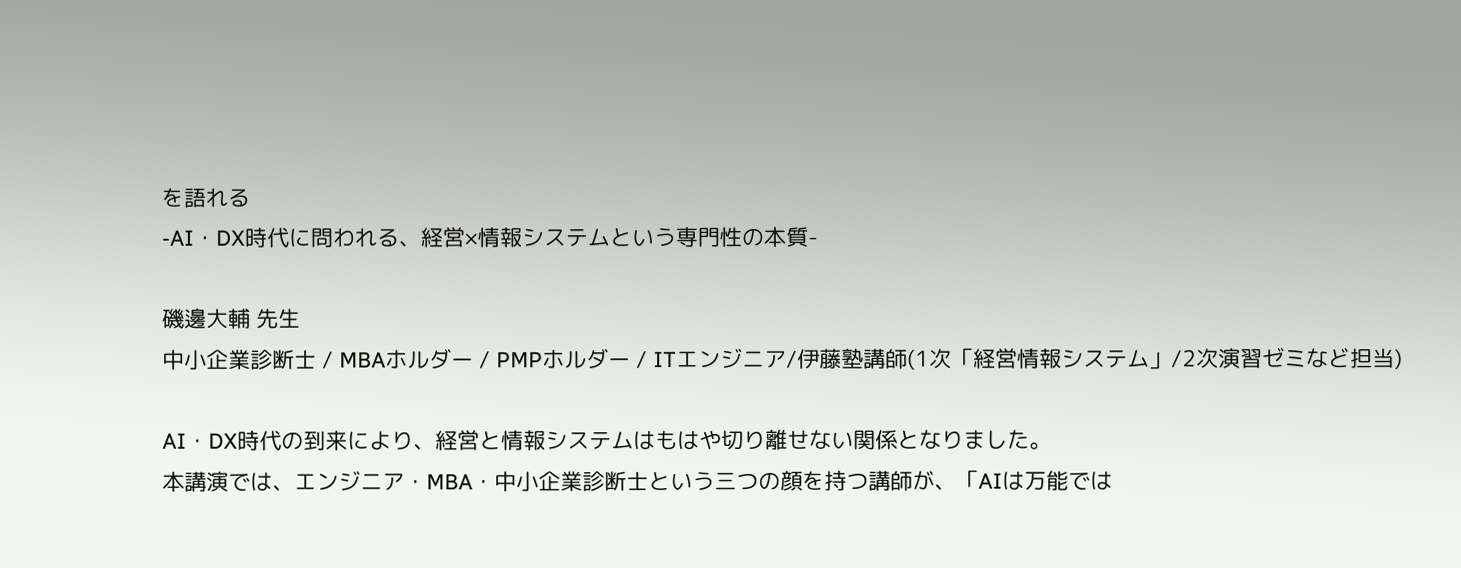を語れる
-AI・DX時代に問われる、経営×情報システムという専門性の本質-

磯邊大輔 先生
中小企業診断士 / MBAホルダー / PMPホルダー / ITエンジニア/伊藤塾講師(1次「経営情報システム」/2次演習ゼミなど担当)

AI・DX時代の到来により、経営と情報システムはもはや切り離せない関係となりました。
本講演では、エンジニア・MBA・中小企業診断士という三つの顔を持つ講師が、「AIは万能では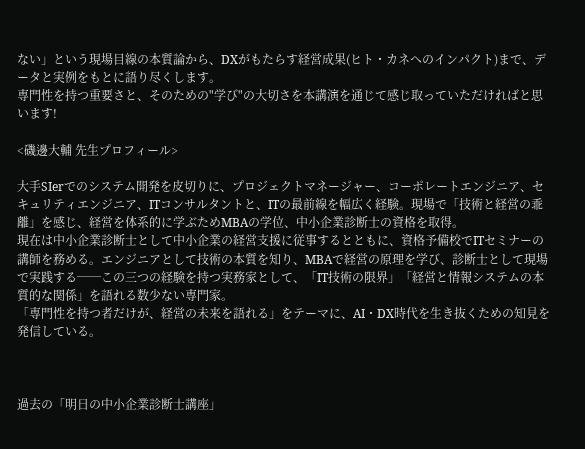ない」という現場目線の本質論から、DXがもたらす経営成果(ヒト・カネへのインパクト)まで、データと実例をもとに語り尽くします。
専門性を持つ重要さと、そのための"学び"の大切さを本講演を通じて感じ取っていただければと思います!

<磯邊大輔 先生プロフィール>

大手SIerでのシステム開発を皮切りに、プロジェクトマネージャー、コーポレートエンジニア、セキュリティエンジニア、ITコンサルタントと、ITの最前線を幅広く経験。現場で「技術と経営の乖離」を感じ、経営を体系的に学ぶためMBAの学位、中小企業診断士の資格を取得。
現在は中小企業診断士として中小企業の経営支援に従事するとともに、資格予備校でITセミナーの講師を務める。エンジニアとして技術の本質を知り、MBAで経営の原理を学び、診断士として現場で実践する──この三つの経験を持つ実務家として、「IT技術の限界」「経営と情報システムの本質的な関係」を語れる数少ない専門家。
「専門性を持つ者だけが、経営の未来を語れる」をテーマに、AI・DX時代を生き抜くための知見を発信している。



過去の「明日の中小企業診断士講座」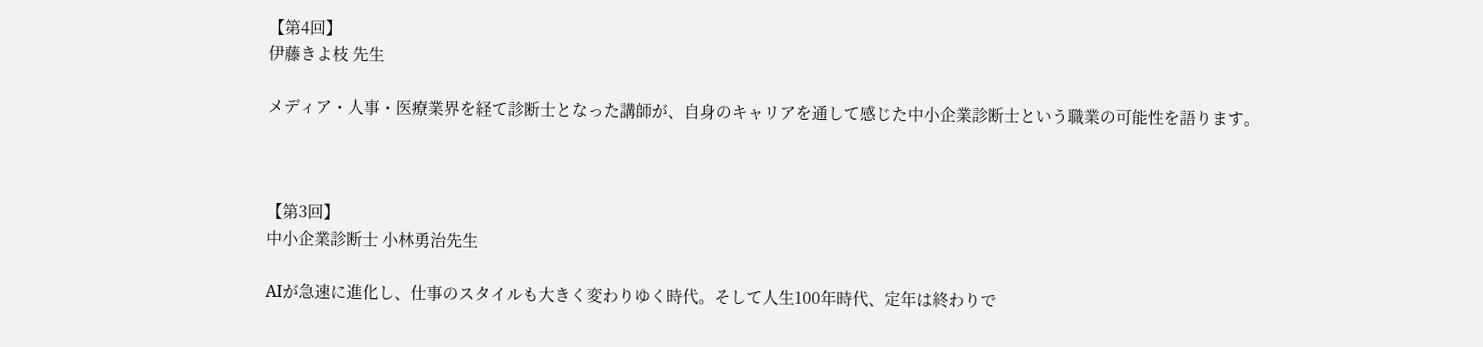【第4回】
伊藤きよ枝 先生

メディア・人事・医療業界を経て診断士となった講師が、自身のキャリアを通して感じた中小企業診断士という職業の可能性を語ります。



【第3回】
中小企業診断士 小林勇治先生

AIが急速に進化し、仕事のスタイルも大きく変わりゆく時代。そして人生100年時代、定年は終わりで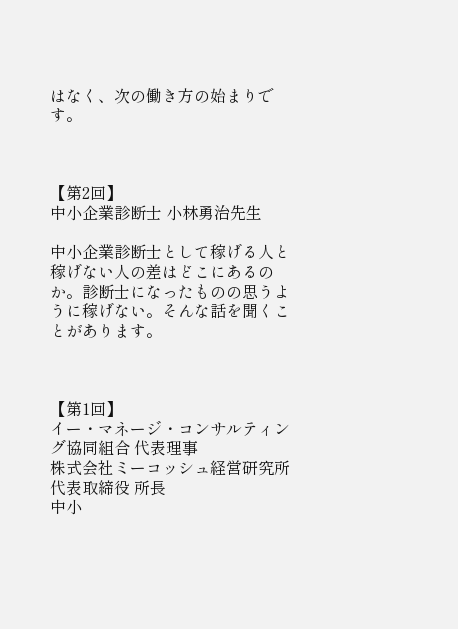はなく、次の働き方の始まりです。



【第2回】
中小企業診断士 小林勇治先生

中小企業診断士として稼げる人と稼げない人の差はどこにあるのか。診断士になったものの思うように稼げない。そんな話を聞くことがあります。



【第1回】
イー・マネージ・コンサルティング協同組合 代表理事
株式会社ミーコッシュ経営研究所 代表取締役 所長
中小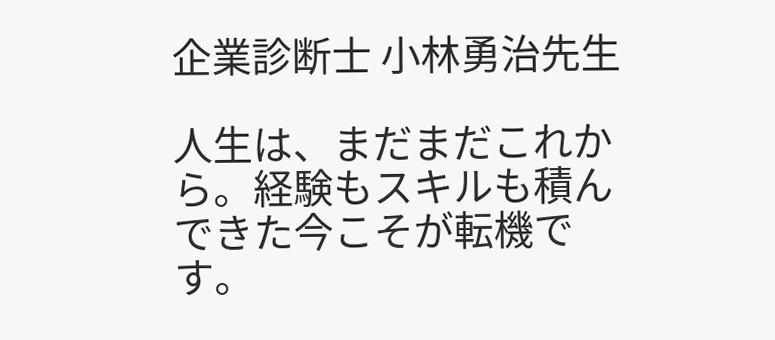企業診断士 小林勇治先生

人生は、まだまだこれから。経験もスキルも積んできた今こそが転機です。